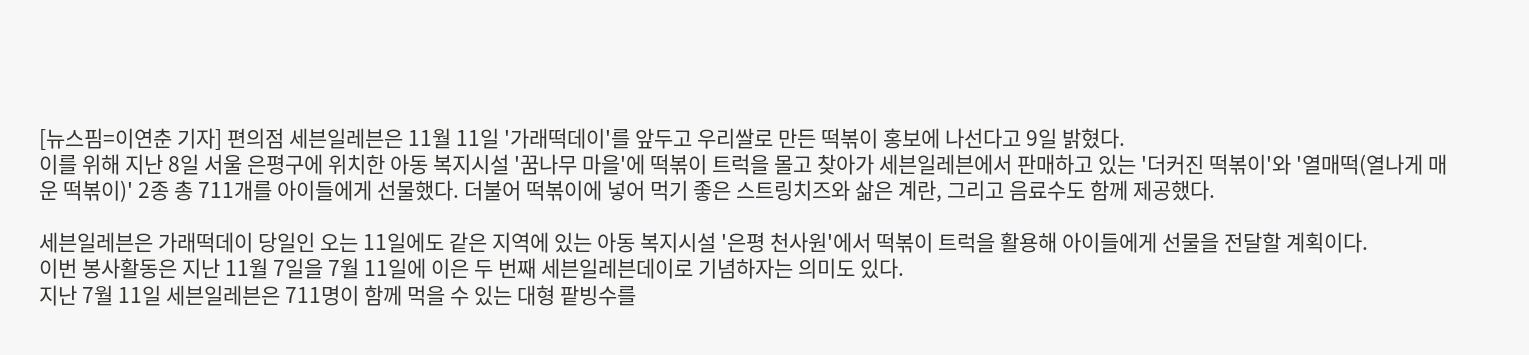[뉴스핌=이연춘 기자] 편의점 세븐일레븐은 11월 11일 '가래떡데이'를 앞두고 우리쌀로 만든 떡볶이 홍보에 나선다고 9일 밝혔다.
이를 위해 지난 8일 서울 은평구에 위치한 아동 복지시설 '꿈나무 마을'에 떡볶이 트럭을 몰고 찾아가 세븐일레븐에서 판매하고 있는 '더커진 떡볶이'와 '열매떡(열나게 매운 떡볶이)' 2종 총 711개를 아이들에게 선물했다. 더불어 떡볶이에 넣어 먹기 좋은 스트링치즈와 삶은 계란, 그리고 음료수도 함께 제공했다.

세븐일레븐은 가래떡데이 당일인 오는 11일에도 같은 지역에 있는 아동 복지시설 '은평 천사원'에서 떡볶이 트럭을 활용해 아이들에게 선물을 전달할 계획이다.
이번 봉사활동은 지난 11월 7일을 7월 11일에 이은 두 번째 세븐일레븐데이로 기념하자는 의미도 있다.
지난 7월 11일 세븐일레븐은 711명이 함께 먹을 수 있는 대형 팥빙수를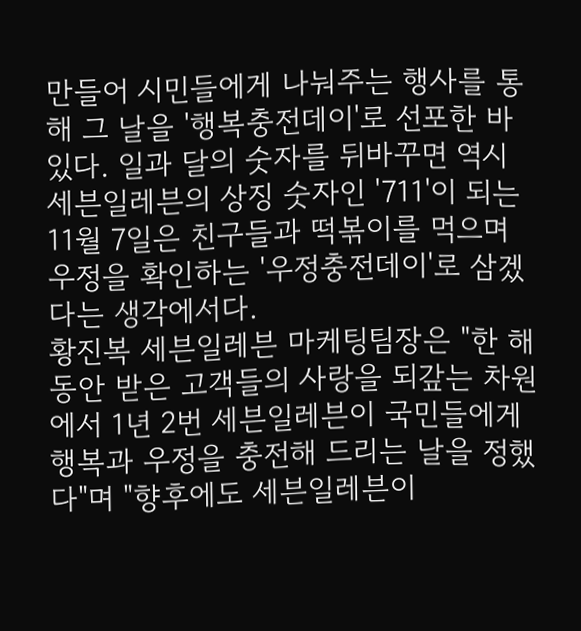만들어 시민들에게 나눠주는 행사를 통해 그 날을 '행복충전데이'로 선포한 바 있다. 일과 달의 숫자를 뒤바꾸면 역시 세븐일레븐의 상징 숫자인 '711'이 되는 11월 7일은 친구들과 떡볶이를 먹으며 우정을 확인하는 '우정충전데이'로 삼겠다는 생각에서다.
황진복 세븐일레븐 마케팅팀장은 "한 해 동안 받은 고객들의 사랑을 되갚는 차원에서 1년 2번 세븐일레븐이 국민들에게 행복과 우정을 충전해 드리는 날을 정했다"며 "향후에도 세븐일레븐이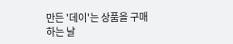만든 '데이'는 상품을 구매하는 날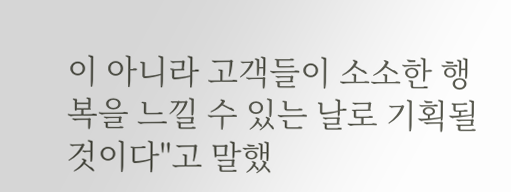이 아니라 고객들이 소소한 행복을 느낄 수 있는 날로 기획될 것이다"고 말했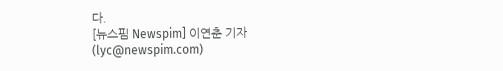다.
[뉴스핌 Newspim] 이연춘 기자 (lyc@newspim.com)